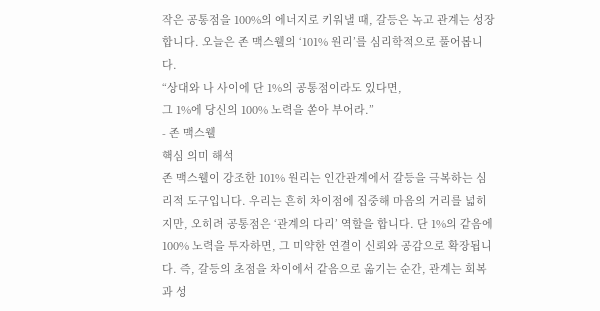작은 공통점을 100%의 에너지로 키워낼 때, 갈등은 녹고 관계는 성장합니다. 오늘은 존 맥스웰의 ‘101% 원리’를 심리학적으로 풀어봅니다.
“상대와 나 사이에 단 1%의 공통점이라도 있다면,
그 1%에 당신의 100% 노력을 쏟아 부어라.”
- 존 맥스웰
핵심 의미 해석
존 맥스웰이 강조한 101% 원리는 인간관계에서 갈등을 극복하는 심리적 도구입니다. 우리는 흔히 차이점에 집중해 마음의 거리를 넓히지만, 오히려 공통점은 ‘관계의 다리’ 역할을 합니다. 단 1%의 같음에 100% 노력을 투자하면, 그 미약한 연결이 신뢰와 공감으로 확장됩니다. 즉, 갈등의 초점을 차이에서 같음으로 옮기는 순간, 관계는 회복과 성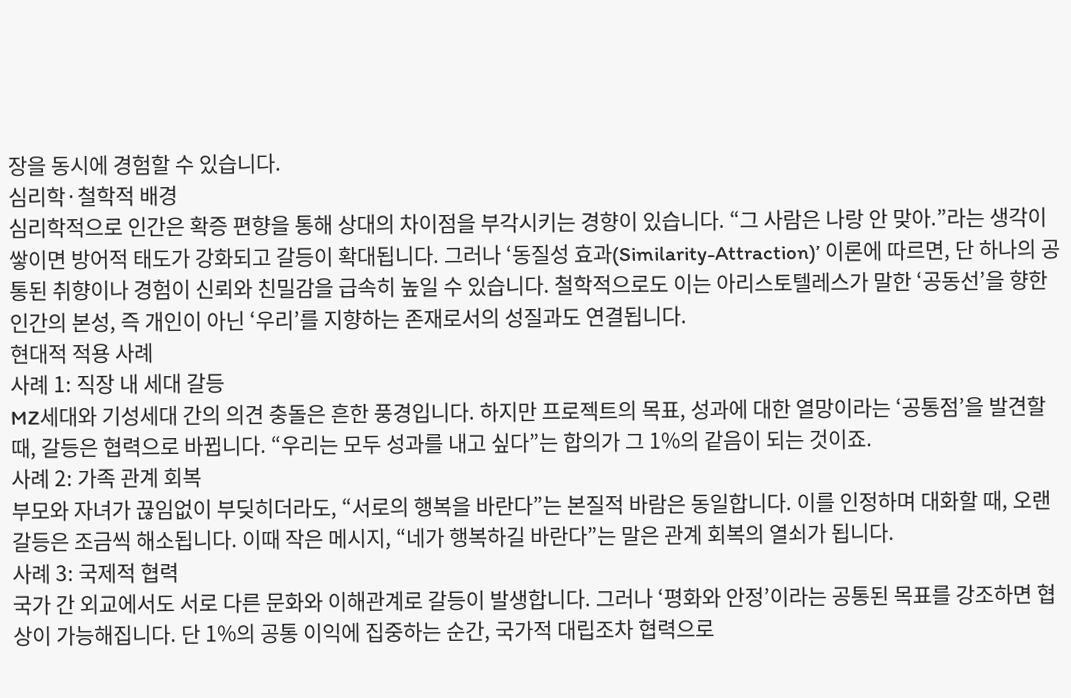장을 동시에 경험할 수 있습니다.
심리학·철학적 배경
심리학적으로 인간은 확증 편향을 통해 상대의 차이점을 부각시키는 경향이 있습니다. “그 사람은 나랑 안 맞아.”라는 생각이 쌓이면 방어적 태도가 강화되고 갈등이 확대됩니다. 그러나 ‘동질성 효과(Similarity-Attraction)’ 이론에 따르면, 단 하나의 공통된 취향이나 경험이 신뢰와 친밀감을 급속히 높일 수 있습니다. 철학적으로도 이는 아리스토텔레스가 말한 ‘공동선’을 향한 인간의 본성, 즉 개인이 아닌 ‘우리’를 지향하는 존재로서의 성질과도 연결됩니다.
현대적 적용 사례
사례 1: 직장 내 세대 갈등
MZ세대와 기성세대 간의 의견 충돌은 흔한 풍경입니다. 하지만 프로젝트의 목표, 성과에 대한 열망이라는 ‘공통점’을 발견할 때, 갈등은 협력으로 바뀝니다. “우리는 모두 성과를 내고 싶다”는 합의가 그 1%의 같음이 되는 것이죠.
사례 2: 가족 관계 회복
부모와 자녀가 끊임없이 부딪히더라도, “서로의 행복을 바란다”는 본질적 바람은 동일합니다. 이를 인정하며 대화할 때, 오랜 갈등은 조금씩 해소됩니다. 이때 작은 메시지, “네가 행복하길 바란다”는 말은 관계 회복의 열쇠가 됩니다.
사례 3: 국제적 협력
국가 간 외교에서도 서로 다른 문화와 이해관계로 갈등이 발생합니다. 그러나 ‘평화와 안정’이라는 공통된 목표를 강조하면 협상이 가능해집니다. 단 1%의 공통 이익에 집중하는 순간, 국가적 대립조차 협력으로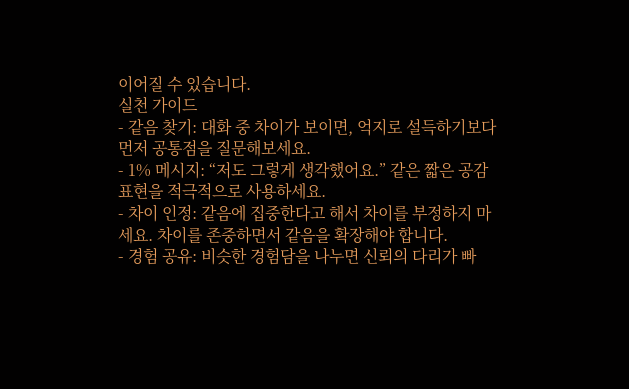이어질 수 있습니다.
실천 가이드
- 같음 찾기: 대화 중 차이가 보이면, 억지로 설득하기보다 먼저 공통점을 질문해보세요.
- 1% 메시지: “저도 그렇게 생각했어요.” 같은 짧은 공감 표현을 적극적으로 사용하세요.
- 차이 인정: 같음에 집중한다고 해서 차이를 부정하지 마세요. 차이를 존중하면서 같음을 확장해야 합니다.
- 경험 공유: 비슷한 경험담을 나누면 신뢰의 다리가 빠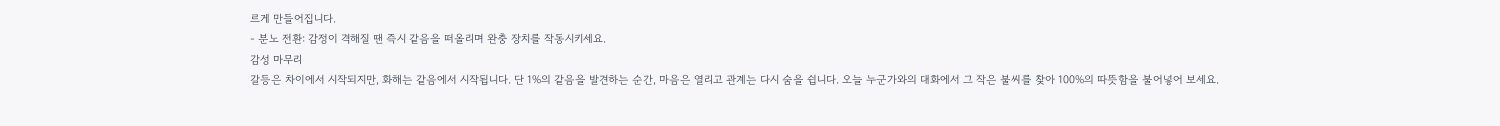르게 만들어집니다.
- 분노 전환: 감정이 격해질 땐 즉시 같음을 떠올리며 완충 장치를 작동시키세요.
감성 마무리
갈등은 차이에서 시작되지만, 화해는 같음에서 시작됩니다. 단 1%의 같음을 발견하는 순간, 마음은 열리고 관계는 다시 숨을 쉽니다. 오늘 누군가와의 대화에서 그 작은 불씨를 찾아 100%의 따뜻함을 불어넣어 보세요.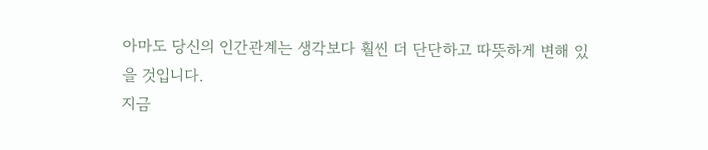아마도 당신의 인간관계는 생각보다 훨씬 더 단단하고 따뜻하게 변해 있을 것입니다.
지금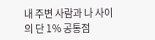내 주변 사람과 나 사이의 단 1% 공통점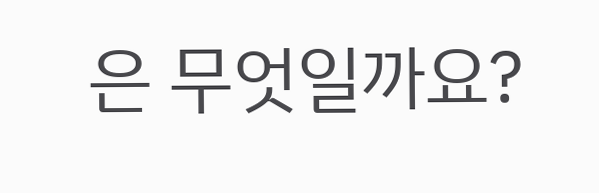은 무엇일까요?